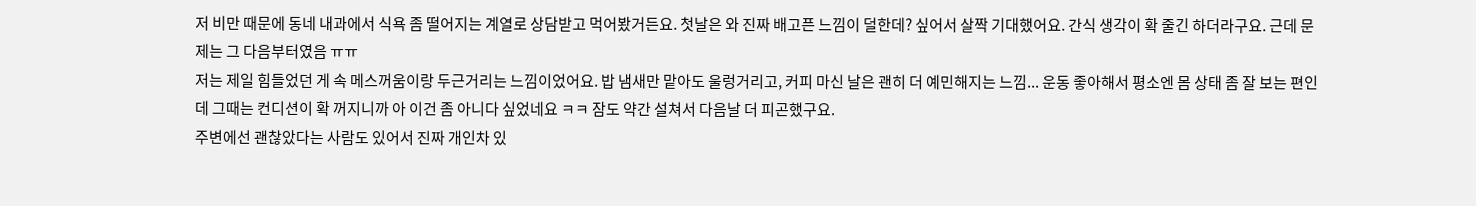저 비만 때문에 동네 내과에서 식욕 좀 떨어지는 계열로 상담받고 먹어봤거든요. 첫날은 와 진짜 배고픈 느낌이 덜한데? 싶어서 살짝 기대했어요. 간식 생각이 확 줄긴 하더라구요. 근데 문제는 그 다음부터였음 ㅠㅠ
저는 제일 힘들었던 게 속 메스꺼움이랑 두근거리는 느낌이었어요. 밥 냄새만 맡아도 울렁거리고, 커피 마신 날은 괜히 더 예민해지는 느낌... 운동 좋아해서 평소엔 몸 상태 좀 잘 보는 편인데 그때는 컨디션이 확 꺼지니까 아 이건 좀 아니다 싶었네요 ㅋㅋ 잠도 약간 설쳐서 다음날 더 피곤했구요.
주변에선 괜찮았다는 사람도 있어서 진짜 개인차 있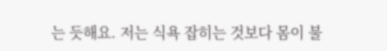는 듯해요. 저는 식욕 잡히는 것보다 몸이 불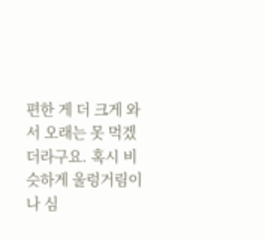편한 게 더 크게 와서 오래는 못 먹겠더라구요. 혹시 비슷하게 울렁거림이나 심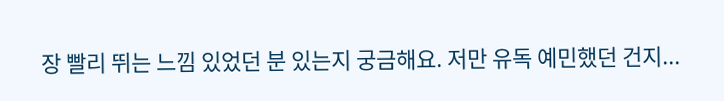장 빨리 뛰는 느낌 있었던 분 있는지 궁금해요. 저만 유독 예민했던 건지...